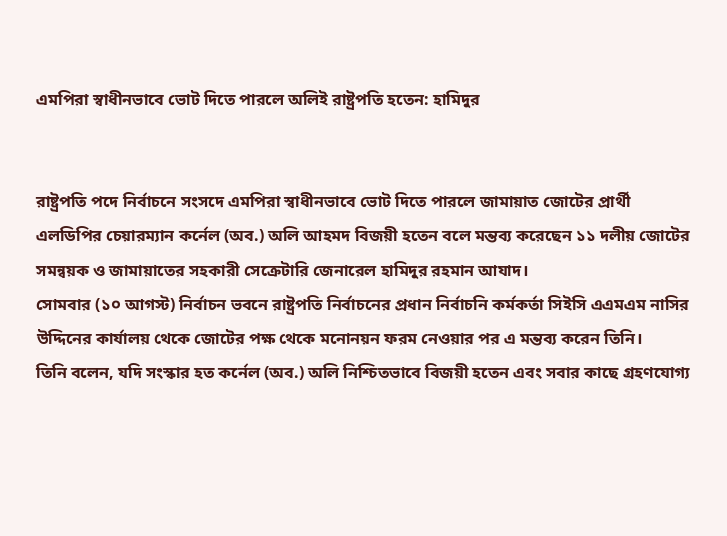এমপিরা স্বাধীনভাবে ভোট দিতে পারলে অলিই রাষ্ট্রপতি হতেন: হামিদুর


রাষ্ট্রপতি পদে নির্বাচনে সংসদে এমপিরা স্বাধীনভাবে ভোট দিতে পারলে জামায়াত জোটের প্রার্থী এলডিপির চেয়ারম্যান কর্নেল (অব.) অলি আহমদ বিজয়ী হতেন বলে মন্তব্য করেছেন ১১ দলীয় জোটের সমন্বয়ক ও জামায়াতের সহকারী সেক্রেটারি জেনারেল হামিদুর রহমান আযাদ।
সোমবার (১০ আগস্ট) নির্বাচন ভবনে রাষ্ট্রপতি নির্বাচনের প্রধান নির্বাচনি কর্মকর্তা সিইসি এএমএম নাসির উদ্দিনের কার্যালয় থেকে জোটের পক্ষ থেকে মনোনয়ন ফরম নেওয়ার পর এ মন্তব্য করেন তিনি।
তিনি বলেন, যদি সংস্কার হত কর্নেল (অব.) অলি নিশ্চিতভাবে বিজয়ী হতেন এবং সবার কাছে গ্রহণযোগ্য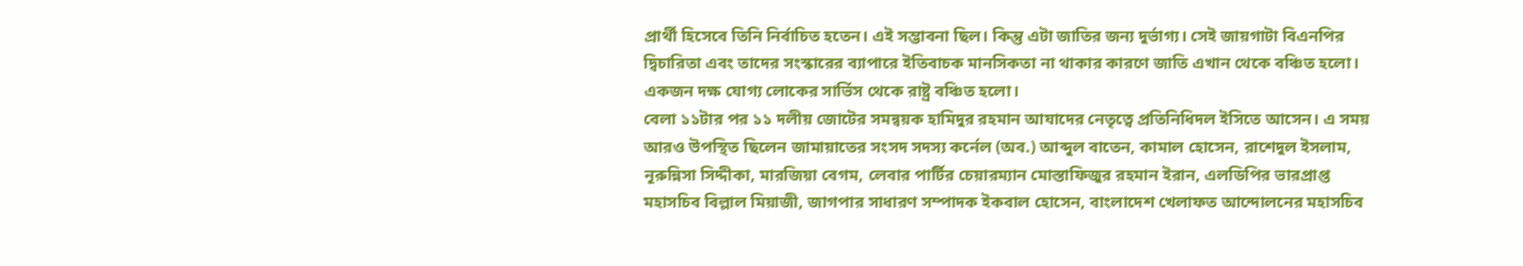প্রার্থী হিসেবে তিনি নির্বাচিত হতেন। এই সম্ভাবনা ছিল। কিন্তু এটা জাতির জন্য দুর্ভাগ্য। সেই জায়গাটা বিএনপির দ্বিচারিতা এবং তাদের সংস্কারের ব্যাপারে ইতিবাচক মানসিকতা না থাকার কারণে জাতি এখান থেকে বঞ্চিত হলো। একজন দক্ষ যোগ্য লোকের সার্ভিস থেকে রাষ্ট্র বঞ্চিত হলো।
বেলা ১১টার পর ১১ দলীয় জোটের সমন্বয়ক হামিদুর রহমান আযাদের নেতৃত্বে প্রতিনিধিদল ইসিতে আসেন। এ সময় আরও উপস্থিত ছিলেন জামায়াতের সংসদ সদস্য কর্নেল (অব.) আব্দুল বাতেন, কামাল হোসেন, রাশেদুল ইসলাম, নূরুন্নিসা সিদ্দীকা, মারজিয়া বেগম, লেবার পার্টির চেয়ারম্যান মোস্তাফিজুর রহমান ইরান, এলডিপির ভারপ্রাপ্ত মহাসচিব বিল্লাল মিয়াজী, জাগপার সাধারণ সম্পাদক ইকবাল হোসেন, বাংলাদেশ খেলাফত আন্দোলনের মহাসচিব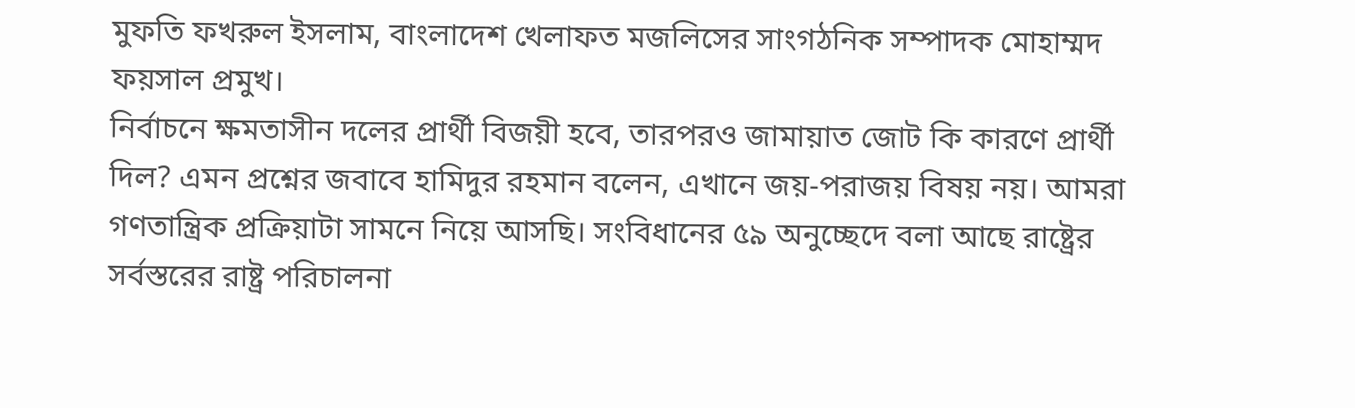মুফতি ফখরুল ইসলাম, বাংলাদেশ খেলাফত মজলিসের সাংগঠনিক সম্পাদক মোহাম্মদ ফয়সাল প্রমুখ।
নির্বাচনে ক্ষমতাসীন দলের প্রার্থী বিজয়ী হবে, তারপরও জামায়াত জোট কি কারণে প্রার্থী দিল? এমন প্রশ্নের জবাবে হামিদুর রহমান বলেন, এখানে জয়-পরাজয় বিষয় নয়। আমরা গণতান্ত্রিক প্রক্রিয়াটা সামনে নিয়ে আসছি। সংবিধানের ৫৯ অনুচ্ছেদে বলা আছে রাষ্ট্রের সর্বস্তরের রাষ্ট্র পরিচালনা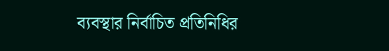ব্যবস্থার নির্বাচিত প্রতিনিধির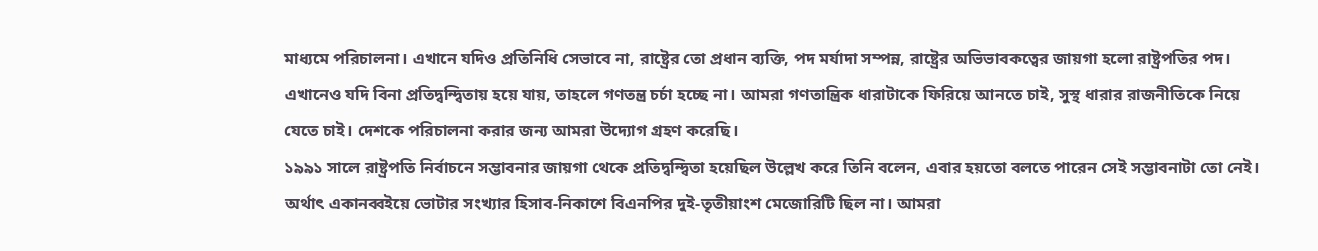মাধ্যমে পরিচালনা। এখানে যদিও প্রতিনিধি সেভাবে না, রাষ্ট্রের তো প্রধান ব্যক্তি, পদ মর্যাদা সম্পন্ন, রাষ্ট্রের অভিভাবকত্বের জায়গা হলো রাষ্ট্রপতির পদ। এখানেও যদি বিনা প্রতিদ্বন্দ্বিতায় হয়ে যায়, তাহলে গণতন্ত্র চর্চা হচ্ছে না। আমরা গণতান্ত্রিক ধারাটাকে ফিরিয়ে আনতে চাই, সুস্থ ধারার রাজনীতিকে নিয়ে যেতে চাই। দেশকে পরিচালনা করার জন্য আমরা উদ্যোগ গ্রহণ করেছি।
১৯৯১ সালে রাষ্ট্রপতি নির্বাচনে সম্ভাবনার জায়গা থেকে প্রতিদ্বন্দ্বিতা হয়েছিল উল্লেখ করে তিনি বলেন, এবার হয়তো বলতে পারেন সেই সম্ভাবনাটা তো নেই। অর্থাৎ একানব্বইয়ে ভোটার সংখ্যার হিসাব-নিকাশে বিএনপির দুই-তৃতীয়াংশ মেজোরিটি ছিল না। আমরা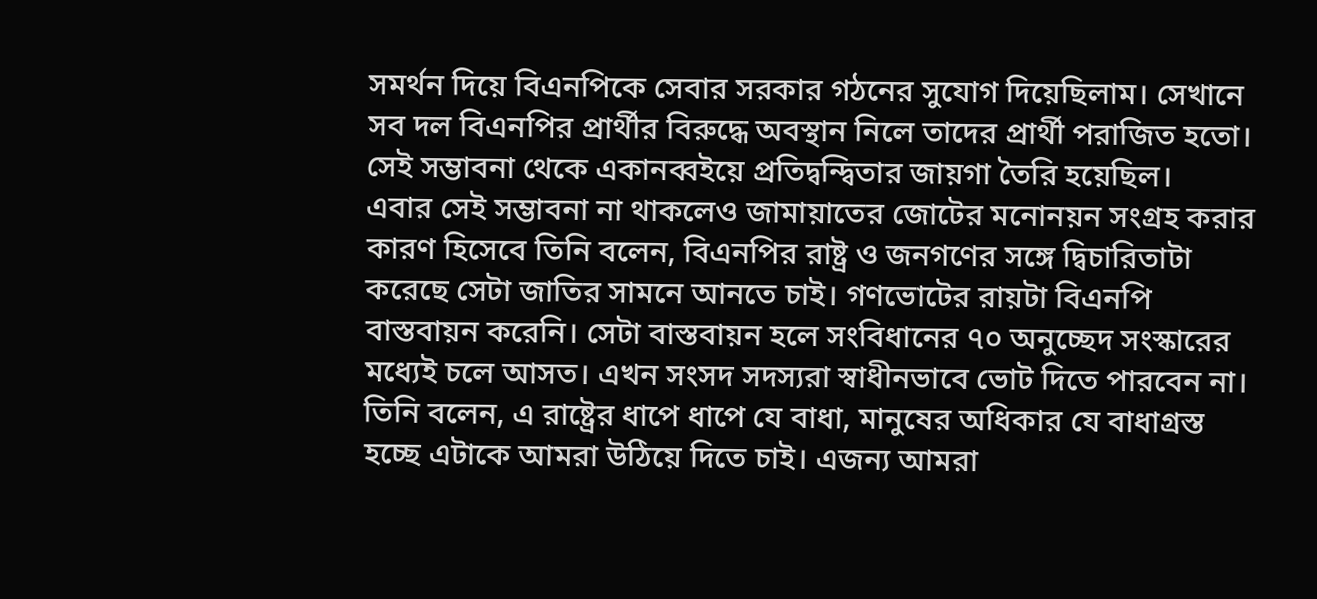সমর্থন দিয়ে বিএনপিকে সেবার সরকার গঠনের সুযোগ দিয়েছিলাম। সেখানে সব দল বিএনপির প্রার্থীর বিরুদ্ধে অবস্থান নিলে তাদের প্রার্থী পরাজিত হতো। সেই সম্ভাবনা থেকে একানব্বইয়ে প্রতিদ্বন্দ্বিতার জায়গা তৈরি হয়েছিল।
এবার সেই সম্ভাবনা না থাকলেও জামায়াতের জোটের মনোনয়ন সংগ্রহ করার কারণ হিসেবে তিনি বলেন, বিএনপির রাষ্ট্র ও জনগণের সঙ্গে দ্বিচারিতাটা করেছে সেটা জাতির সামনে আনতে চাই। গণভোটের রায়টা বিএনপি বাস্তবায়ন করেনি। সেটা বাস্তবায়ন হলে সংবিধানের ৭০ অনুচ্ছেদ সংস্কারের মধ্যেই চলে আসত। এখন সংসদ সদস্যরা স্বাধীনভাবে ভোট দিতে পারবেন না।
তিনি বলেন, এ রাষ্ট্রের ধাপে ধাপে যে বাধা, মানুষের অধিকার যে বাধাগ্রস্ত হচ্ছে এটাকে আমরা উঠিয়ে দিতে চাই। এজন্য আমরা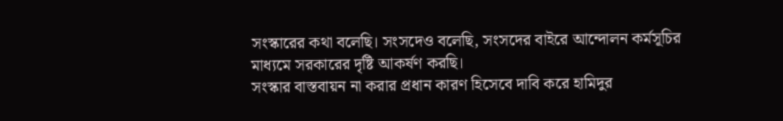সংস্কারের কথা বলেছি। সংসদেও বলেছি, সংসদের বাইরে আন্দোলন কর্মসূচির মাধ্যমে সরকারের দৃষ্টি আকর্ষণ করছি।
সংস্কার বাস্তবায়ন না করার প্রধান কারণ হিসেবে দাবি করে হামিদুর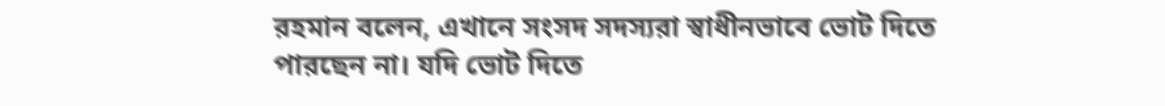রহমান বলেন, এখানে সংসদ সদস্যরা স্বাধীনভাবে ভোট দিতে পারছেন না। যদি ভোট দিতে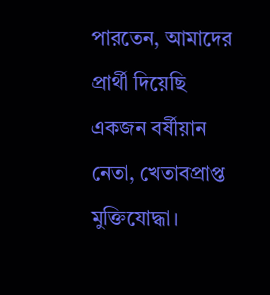পারতেন, আমাদের প্রার্থী দিয়েছি একজন বর্ষীয়ান নেতা, খেতাবপ্রাপ্ত মুক্তিযোদ্ধা।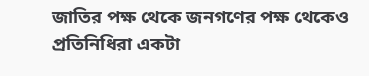জাতির পক্ষ থেকে জনগণের পক্ষ থেকেও প্রতিনিধিরা একটা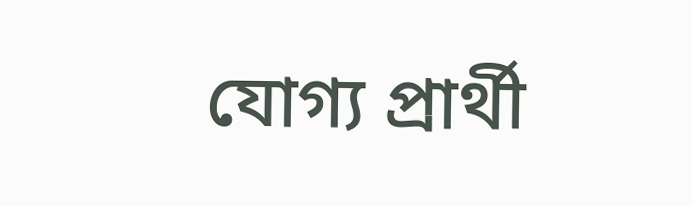যোগ্য প্রার্থী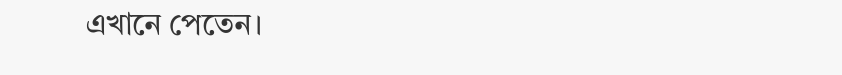এখানে পেতেন।